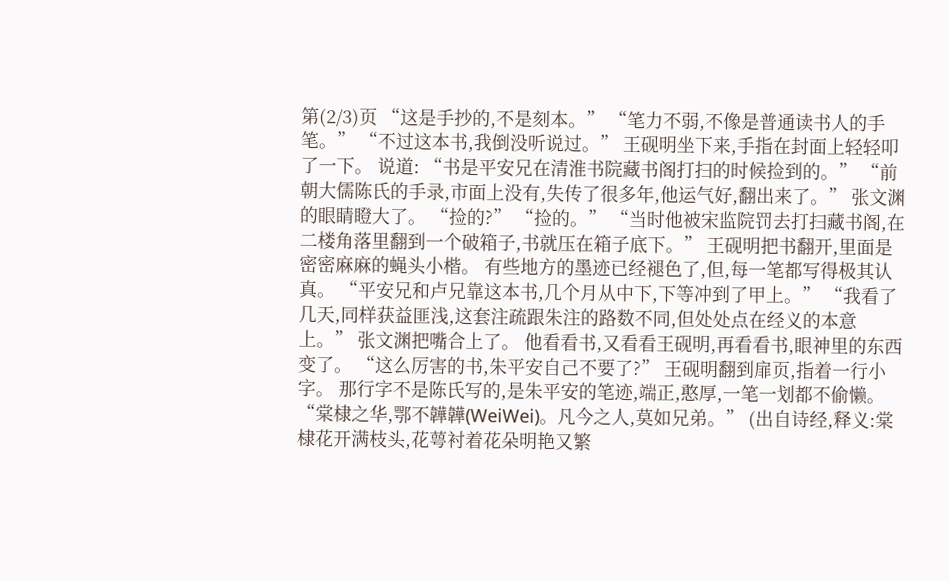第(2/3)页 “这是手抄的,不是刻本。” “笔力不弱,不像是普通读书人的手笔。” “不过这本书,我倒没听说过。” 王砚明坐下来,手指在封面上轻轻叩了一下。 说道: “书是平安兄在清淮书院藏书阁打扫的时候捡到的。” “前朝大儒陈氏的手录,市面上没有,失传了很多年,他运气好,翻出来了。” 张文渊的眼睛瞪大了。 “捡的?” “捡的。” “当时他被宋监院罚去打扫藏书阁,在二楼角落里翻到一个破箱子,书就压在箱子底下。” 王砚明把书翻开,里面是密密麻麻的蝇头小楷。 有些地方的墨迹已经褪色了,但,每一笔都写得极其认真。 “平安兄和卢兄靠这本书,几个月从中下,下等冲到了甲上。” “我看了几天,同样获益匪浅,这套注疏跟朱注的路数不同,但处处点在经义的本意上。” 张文渊把嘴合上了。 他看看书,又看看王砚明,再看看书,眼神里的东西变了。 “这么厉害的书,朱平安自己不要了?” 王砚明翻到扉页,指着一行小字。 那行字不是陈氏写的,是朱平安的笔迹,端正,憨厚,一笔一划都不偷懒。 “棠棣之华,鄂不韡韡(WeiWei)。凡今之人,莫如兄弟。” (出自诗经,释义:棠棣花开满枝头,花萼衬着花朵明艳又繁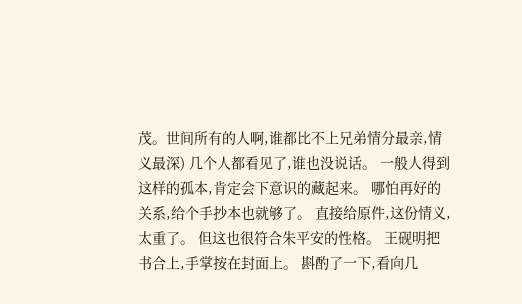茂。世间所有的人啊,谁都比不上兄弟情分最亲,情义最深) 几个人都看见了,谁也没说话。 一般人得到这样的孤本,肯定会下意识的藏起来。 哪怕再好的关系,给个手抄本也就够了。 直接给原件,这份情义,太重了。 但这也很符合朱平安的性格。 王砚明把书合上,手掌按在封面上。 斟酌了一下,看向几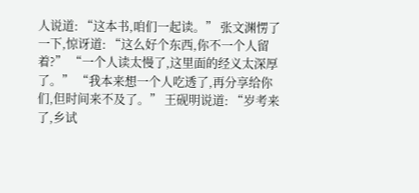人说道: “这本书,咱们一起读。” 张文渊愣了一下,惊讶道: “这么好个东西,你不一个人留着?” “一个人读太慢了,这里面的经义太深厚了。” “我本来想一个人吃透了,再分享给你们,但时间来不及了。” 王砚明说道: “岁考来了,乡试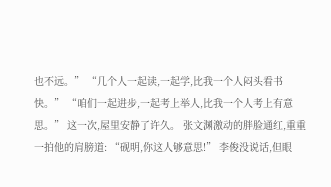也不远。” “几个人一起读,一起学,比我一个人闷头看书快。” “咱们一起进步,一起考上举人,比我一个人考上有意思。” 这一次,屋里安静了许久。 张文渊激动的胖脸通红,重重一拍他的肩膀道: “砚明,你这人够意思!” 李俊没说话,但眼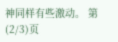神同样有些激动。 第(2/3)页